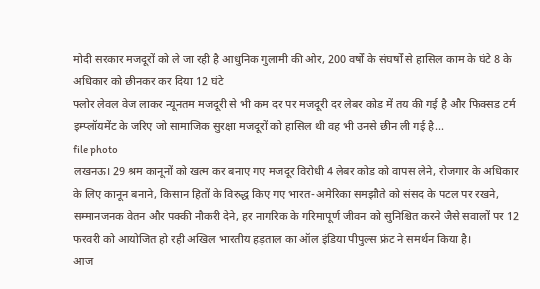मोदी सरकार मजदूरों को ले जा रही है आधुनिक गुलामी की ओर, 200 वर्षों के संघर्षों से हासिल काम के घंटे 8 के अधिकार को छीनकर कर दिया 12 घंटे
फ्लोर लेवल वेज लाकर न्यूनतम मजदूरी से भी कम दर पर मजदूरी दर लेबर कोड में तय की गई है और फिक्सड टर्म इम्प्लॉयमेंट के जरिए जो सामाजिक सुरक्षा मजदूरों को हासिल थी वह भी उनसे छीन ली गई है...
file photo
लखनऊ। 29 श्रम कानूनों को खत्म कर बनाए गए मजदूर विरोधी 4 लेबर कोड को वापस लेने, रोजगार के अधिकार के लिए कानून बनाने, किसान हितों के विरुद्ध किए गए भारत-अमेरिका समझौते को संसद के पटल पर रखने, सम्मानजनक वेतन और पक्की नौकरी देने, हर नागरिक के गरिमापूर्ण जीवन को सुनिश्चित करने जैसे सवालों पर 12 फरवरी को आयोजित हो रही अखिल भारतीय हड़ताल का ऑल इंडिया पीपुल्स फ्रंट ने समर्थन किया है।
आज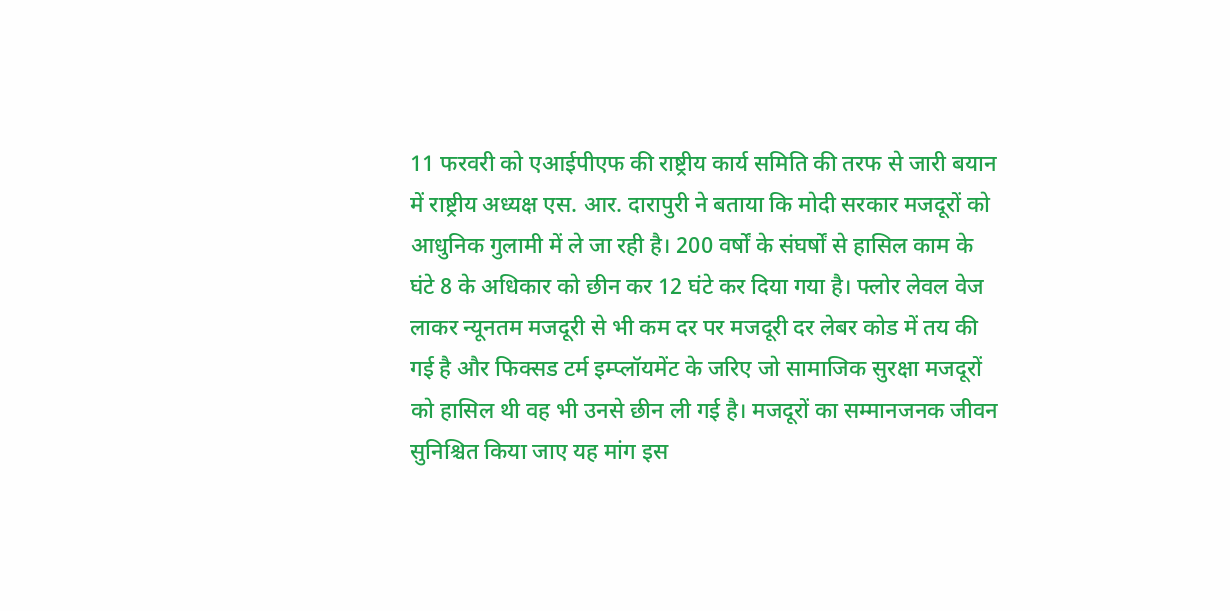11 फरवरी को एआईपीएफ की राष्ट्रीय कार्य समिति की तरफ से जारी बयान में राष्ट्रीय अध्यक्ष एस. आर. दारापुरी ने बताया कि मोदी सरकार मजदूरों को आधुनिक गुलामी में ले जा रही है। 200 वर्षों के संघर्षों से हासिल काम के घंटे 8 के अधिकार को छीन कर 12 घंटे कर दिया गया है। फ्लोर लेवल वेज लाकर न्यूनतम मजदूरी से भी कम दर पर मजदूरी दर लेबर कोड में तय की गई है और फिक्सड टर्म इम्प्लॉयमेंट के जरिए जो सामाजिक सुरक्षा मजदूरों को हासिल थी वह भी उनसे छीन ली गई है। मजदूरों का सम्मानजनक जीवन सुनिश्चित किया जाए यह मांग इस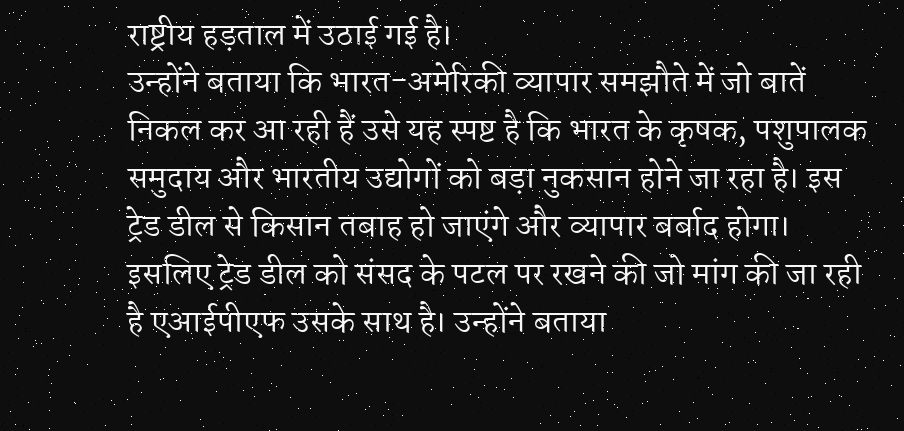राष्ट्रीय हड़ताल में उठाई गई है।
उन्होंने बताया कि भारत-अमेरिकी व्यापार समझौते में जो बातें निकल कर आ रही हैं उसे यह स्पष्ट है कि भारत के कृषक, पशुपालक समुदाय और भारतीय उद्योगों को बड़ा नुकसान होने जा रहा है। इस ट्रेड डील से किसान तबाह हो जाएंगे और व्यापार बर्बाद होगा। इसलिए ट्रेड डील को संसद के पटल पर रखने की जो मांग की जा रही है एआईपीएफ उसके साथ है। उन्होंने बताया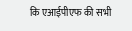कि एआईपीएफ की सभी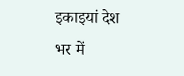इकाइयां देश भर में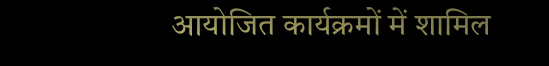आयोजित कार्यक्रमों में शामिल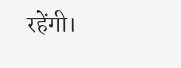रहेंगी।